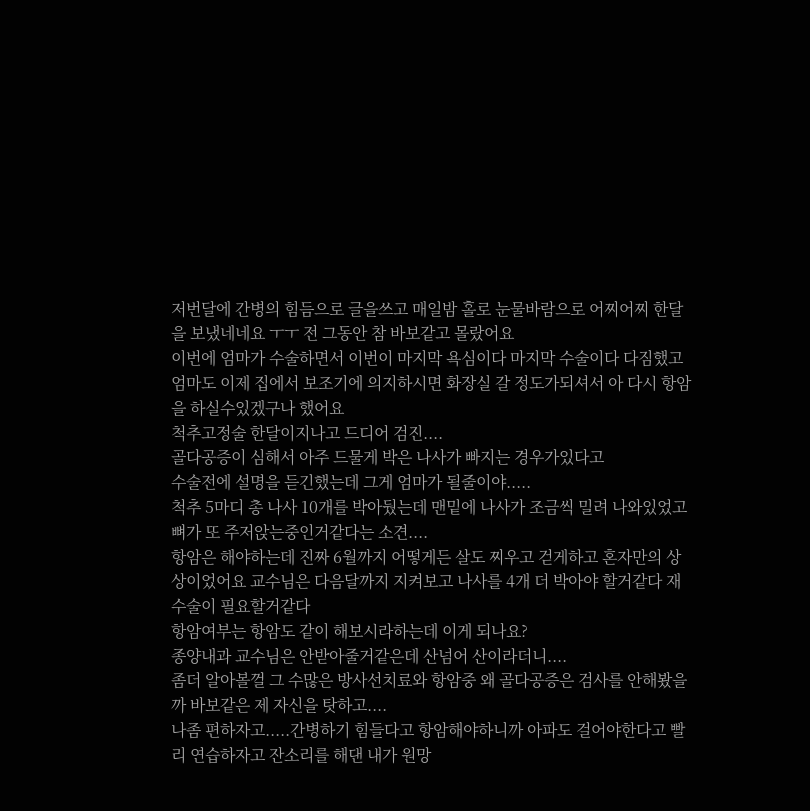저번달에 간병의 힘듬으로 글을쓰고 매일밤 홀로 눈물바람으로 어찌어찌 한달을 보냈네네요 ㅜㅜ 전 그동안 참 바보같고 몰랐어요
이번에 엄마가 수술하면서 이번이 마지막 욕심이다 마지막 수술이다 다짐했고 엄마도 이제 집에서 보조기에 의지하시면 화장실 갈 정도가되셔서 아 다시 항암을 하실수있겠구나 했어요
척추고정술 한달이지나고 드디어 검진....
골다공증이 심해서 아주 드물게 박은 나사가 빠지는 경우가있다고
수술전에 설명을 듣긴했는데 그게 엄마가 될줄이야.....
척추 5마디 총 나사 10개를 박아뒀는데 맨밑에 나사가 조금씩 밀려 나와있었고 뼈가 또 주저앉는중인거같다는 소견....
항암은 해야하는데 진짜 6월까지 어떻게든 살도 찌우고 걷게하고 혼자만의 상상이었어요 교수님은 다음달까지 지켜보고 나사를 4개 더 박아야 할거같다 재수술이 필요할거같다
항암여부는 항암도 같이 해보시라하는데 이게 되나요?
종양내과 교수님은 안받아줄거같은데 산넘어 산이라더니....
좀더 알아볼껄 그 수많은 방사선치료와 항암중 왜 골다공증은 검사를 안해봤을까 바보같은 제 자신을 탓하고....
나좀 편하자고.....간병하기 힘들다고 항암해야하니까 아파도 걸어야한다고 빨리 연습하자고 잔소리를 해댄 내가 원망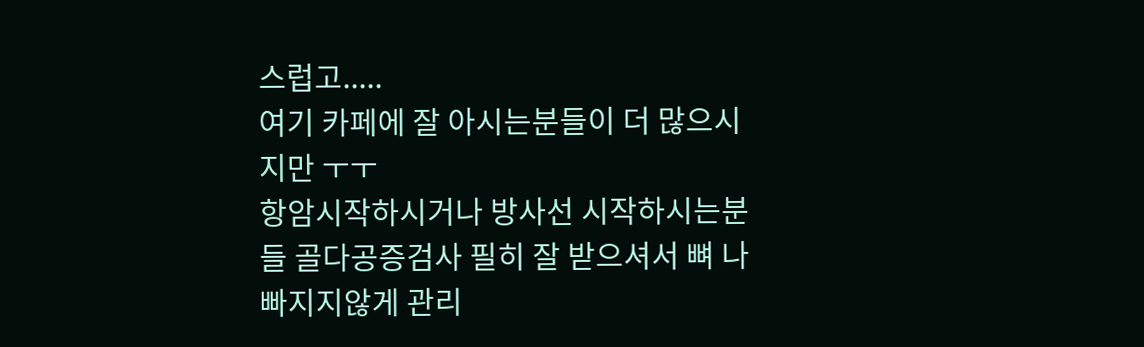스럽고.....
여기 카페에 잘 아시는분들이 더 많으시지만 ㅜㅜ
항암시작하시거나 방사선 시작하시는분들 골다공증검사 필히 잘 받으셔서 뼈 나빠지지않게 관리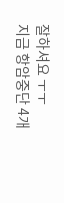잘하셔요 ㅜㅜ
지금 항암중단 4개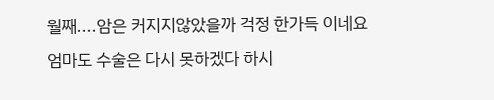월째....암은 커지지않았을까 걱정 한가득 이네요
엄마도 수술은 다시 못하겠다 하시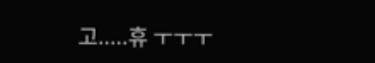고.....휴 ㅜㅜㅜ